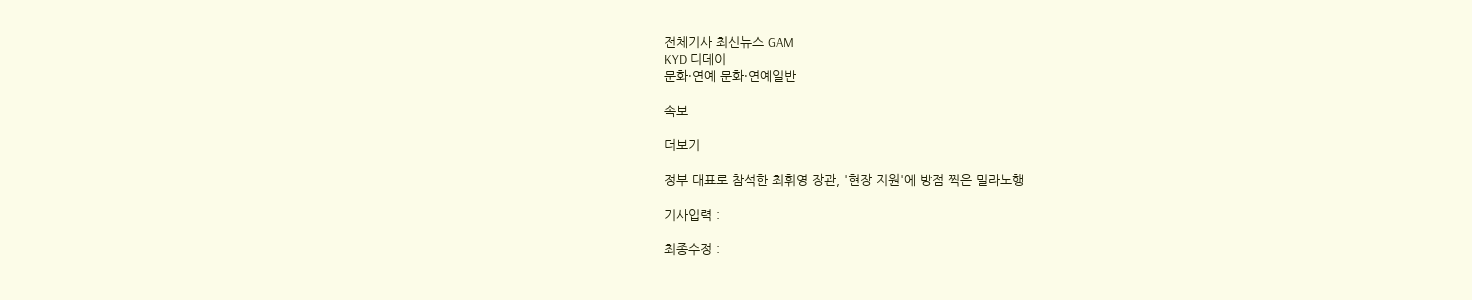전체기사 최신뉴스 GAM
KYD 디데이
문화·연예 문화·연예일반

속보

더보기

정부 대표로 참석한 최휘영 장관, '현장 지원'에 방점 찍은 밀라노행

기사입력 :

최종수정 :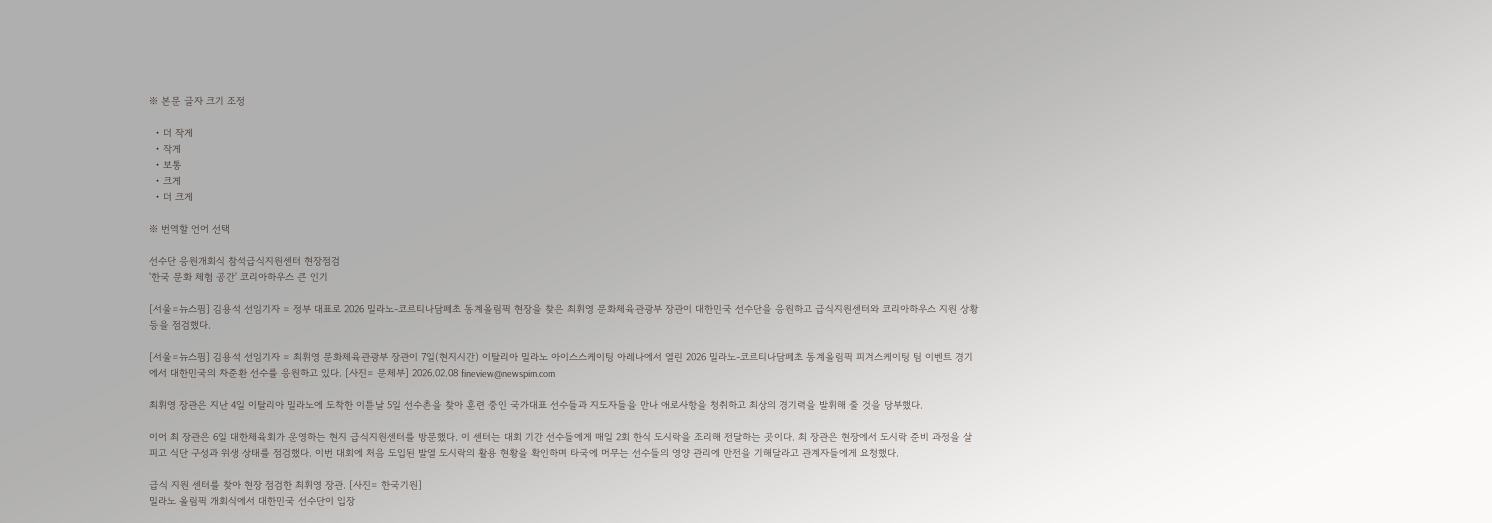※ 본문 글자 크기 조정

  • 더 작게
  • 작게
  • 보통
  • 크게
  • 더 크게

※ 번역할 언어 선택

선수단 응원개회식 참석급식지원센터 현장점검
'한국 문화 체험 공간' 코리아하우스 큰 인기

[서울=뉴스핌] 김용석 선임기자 = 정부 대표로 2026 밀라노-코르티나담페초 동계올림픽 현장을 찾은 최휘영 문화체육관광부 장관이 대한민국 선수단을 응원하고 급식지원센터와 코리아하우스 지원 상황 등을 점검했다.

[서울=뉴스핌] 김용석 선임기자 = 최휘영 문화체육관광부 장관이 7일(현지시간) 이탈리아 밀라노 아이스스케이팅 아레나에서 열린 2026 밀라노-코르티나담페초 동계올림픽 피겨스케이팅 팀 이벤트 경기에서 대한민국의 차준환 선수를 응원하고 있다. [사진= 문체부] 2026.02.08 fineview@newspim.com

최휘영 장관은 지난 4일 이탈리아 밀라노에 도착한 이튿날 5일 선수촌을 찾아 훈련 중인 국가대표 선수들과 지도자들을 만나 애로사항을 청취하고 최상의 경기력을 발휘해 줄 것을 당부했다.

이어 최 장관은 6일 대한체육회가 운영하는 현지 급식지원센터를 방문했다. 이 센터는 대회 기간 선수들에게 매일 2회 한식 도시락을 조리해 전달하는 곳이다. 최 장관은 현장에서 도시락 준비 과정을 살피고 식단 구성과 위생 상태를 점검했다. 이번 대회에 처음 도입된 발열 도시락의 활용 현황을 확인하며 타국에 머무는 선수들의 영양 관리에 만전을 기해달라고 관계자들에게 요청했다.

급식 지원 센터를 찾아 현장 점검한 최휘영 장관. [사진= 한국기원]
밀라노 올림픽 개회식에서 대한민국 선수단이 입장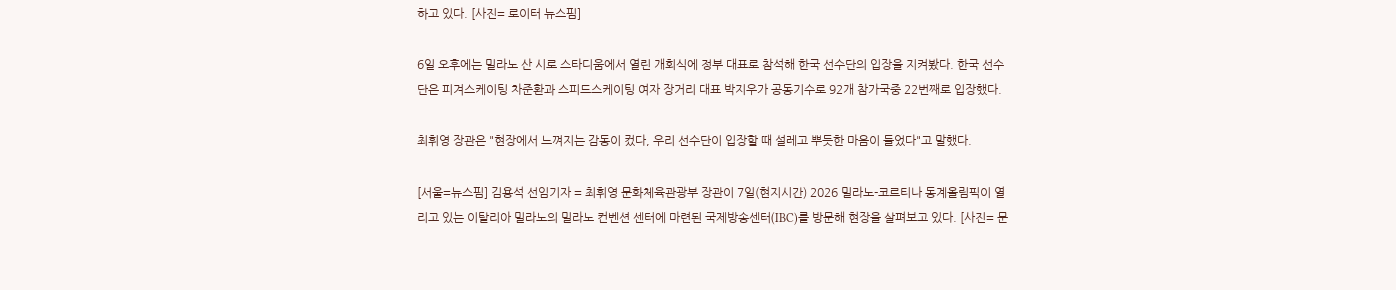하고 있다. [사진= 로이터 뉴스핌]

6일 오후에는 밀라노 산 시로 스타디움에서 열린 개회식에 정부 대표로 참석해 한국 선수단의 입장을 지켜봤다. 한국 선수단은 피겨스케이팅 차준환과 스피드스케이팅 여자 장거리 대표 박지우가 공동기수로 92개 참가국중 22번째로 입장했다.

최휘영 장관은 "현장에서 느껴지는 감동이 컸다, 우리 선수단이 입장할 때 설레고 뿌듯한 마음이 들었다"고 말했다.

[서울=뉴스핌] 김용석 선임기자 = 최휘영 문화체육관광부 장관이 7일(현지시간) 2026 밀라노-코르티나 동계올림픽이 열리고 있는 이탈리아 밀라노의 밀라노 컨벤션 센터에 마련된 국제방송센터(IBC)를 방문해 현장을 살펴보고 있다. [사진= 문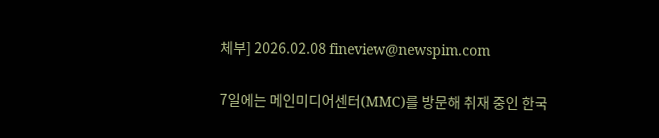체부] 2026.02.08 fineview@newspim.com

7일에는 메인미디어센터(MMC)를 방문해 취재 중인 한국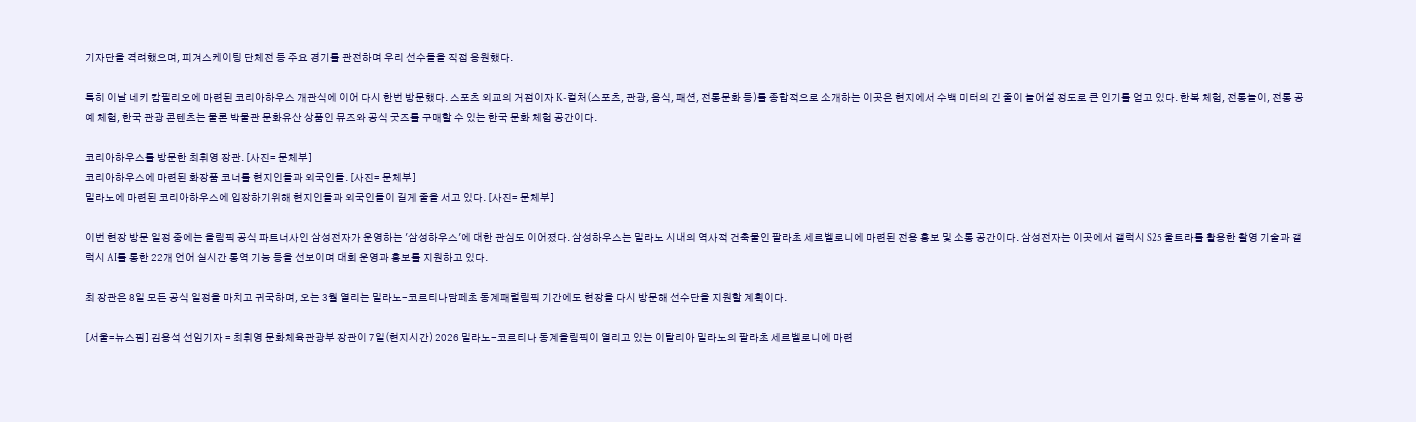기자단을 격려했으며, 피겨스케이팅 단체전 등 주요 경기를 관전하며 우리 선수들을 직접 응원했다.

특히 이날 네키 캄필리오에 마련된 코리아하우스 개관식에 이어 다시 한번 방문했다. 스포츠 외교의 거점이자 K-컬처(스포츠, 관광, 음식, 패션, 전통문화 등)를 종합적으로 소개하는 이곳은 현지에서 수백 미터의 긴 줄이 늘어설 정도로 큰 인기를 얻고 있다. 한복 체험, 전통놀이, 전통 공예 체험, 한국 관광 콘텐츠는 물론 박물관 문화유산 상품인 뮤즈와 공식 굿즈를 구매할 수 있는 한국 문화 체험 공간이다.

코리아하우스를 방문한 최휘영 장관. [사진= 문체부]
코리아하우스에 마련된 화장품 코너를 현지인들과 외국인들. [사진= 문체부]
밀라노에 마련된 코리아하우스에 입장하기위해 현지인들과 외국인들이 길게 줄을 서고 있다. [사진= 문체부]

이번 현장 방문 일정 중에는 올림픽 공식 파트너사인 삼성전자가 운영하는 '삼성하우스'에 대한 관심도 이어졌다. 삼성하우스는 밀라노 시내의 역사적 건축물인 팔라초 세르벨로니에 마련된 전용 홍보 및 소통 공간이다. 삼성전자는 이곳에서 갤럭시 S25 울트라를 활용한 촬영 기술과 갤럭시 AI를 통한 22개 언어 실시간 통역 기능 등을 선보이며 대회 운영과 홍보를 지원하고 있다.

최 장관은 8일 모든 공식 일정을 마치고 귀국하며, 오는 3월 열리는 밀라노-코르티나담페초 동계패럴림픽 기간에도 현장을 다시 방문해 선수단을 지원할 계획이다.

[서울=뉴스핌] 김용석 선임기자 = 최휘영 문화체육관광부 장관이 7일(현지시간) 2026 밀라노-코르티나 동계올림픽이 열리고 있는 이탈리아 밀라노의 팔라초 세르벨로니에 마련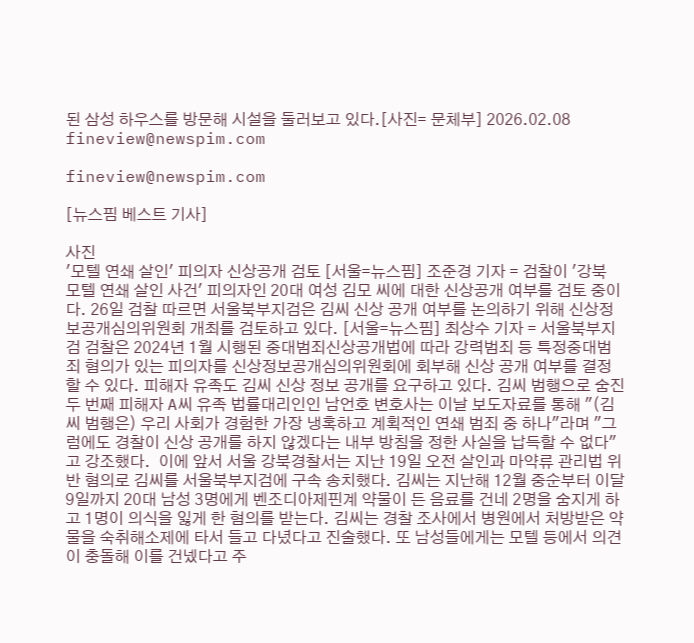된 삼성 하우스를 방문해 시설을 둘러보고 있다.[사진= 문체부] 2026.02.08 fineview@newspim.com

fineview@newspim.com

[뉴스핌 베스트 기사]

사진
'모텔 연쇄 살인' 피의자 신상공개 검토 [서울=뉴스핌] 조준경 기자 = 검찰이 '강북 모텔 연쇄 살인 사건' 피의자인 20대 여성 김모 씨에 대한 신상공개 여부를 검토 중이다. 26일 검찰 따르면 서울북부지검은 김씨 신상 공개 여부를 논의하기 위해 신상정보공개심의위원회 개최를 검토하고 있다. [서울=뉴스핌] 최상수 기자 = 서울북부지검 검찰은 2024년 1월 시행된 중대범죄신상공개법에 따라 강력범죄 등 특정중대범죄 혐의가 있는 피의자를 신상정보공개심의위원회에 회부해 신상 공개 여부를 결정할 수 있다. 피해자 유족도 김씨 신상 정보 공개를 요구하고 있다. 김씨 범행으로 숨진 두 번째 피해자 A씨 유족 법률대리인인 남언호 변호사는 이날 보도자료를 통해 "(김씨 범행은) 우리 사회가 경험한 가장 냉혹하고 계획적인 연쇄 범죄 중 하나"라며 "그럼에도 경찰이 신상 공개를 하지 않겠다는 내부 방침을 정한 사실을 납득할 수 없다"고 강조했다.  이에 앞서 서울 강북경찰서는 지난 19일 오전 살인과 마약류 관리법 위반 혐의로 김씨를 서울북부지검에 구속 송치했다. 김씨는 지난해 12월 중순부터 이달 9일까지 20대 남성 3명에게 벤조디아제핀계 약물이 든 음료를 건네 2명을 숨지게 하고 1명이 의식을 잃게 한 혐의를 받는다. 김씨는 경찰 조사에서 병원에서 처방받은 약물을 숙취해소제에 타서 들고 다녔다고 진술했다. 또 남성들에게는 모텔 등에서 의견이 충돌해 이를 건넸다고 주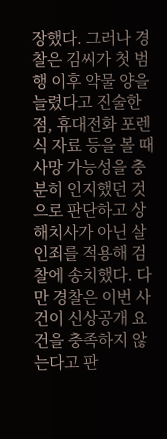장했다. 그러나 경찰은 김씨가 첫 범행 이후 약물 양을 늘렸다고 진술한 점, 휴대전화 포렌식 자료 등을 볼 때 사망 가능성을 충분히 인지했던 것으로 판단하고 상해치사가 아닌 살인죄를 적용해 검찰에 송치했다. 다만 경찰은 이번 사건이 신상공개 요건을 충족하지 않는다고 판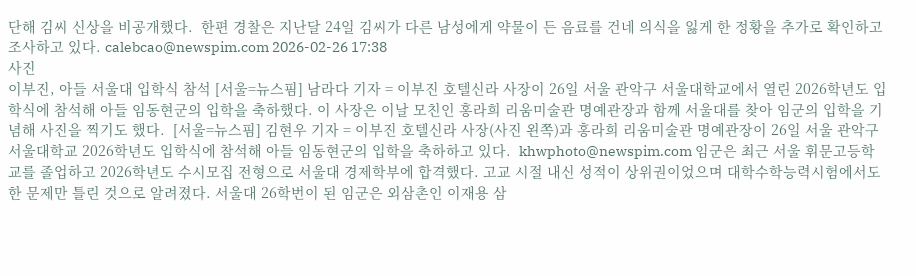단해 김씨 신상을 비공개했다.  한편 경찰은 지난달 24일 김씨가 다른 남성에게 약물이 든 음료를 건네 의식을 잃게 한 정황을 추가로 확인하고 조사하고 있다. calebcao@newspim.com 2026-02-26 17:38
사진
이부진, 아들 서울대 입학식 참석 [서울=뉴스핌] 남라다 기자 = 이부진 호텔신라 사장이 26일 서울 관악구 서울대학교에서 열린 2026학년도 입학식에 참석해 아들 임동현군의 입학을 축하했다. 이 사장은 이날 모친인 홍라희 리움미술관 명예관장과 함께 서울대를 찾아 임군의 입학을 기념해 사진을 찍기도 했다.  [서울=뉴스핌] 김현우 기자 = 이부진 호텔신라 사장(사진 왼쪽)과 홍라희 리움미술관 명예관장이 26일 서울 관악구 서울대학교 2026학년도 입학식에 참석해 아들 임동현군의 입학을 축하하고 있다.  khwphoto@newspim.com 임군은 최근 서울 휘문고등학교를 졸업하고 2026학년도 수시모집 전형으로 서울대 경제학부에 합격했다. 고교 시절 내신 성적이 상위권이었으며 대학수학능력시험에서도 한 문제만 틀린 것으로 알려졌다. 서울대 26학번이 된 임군은 외삼촌인 이재용 삼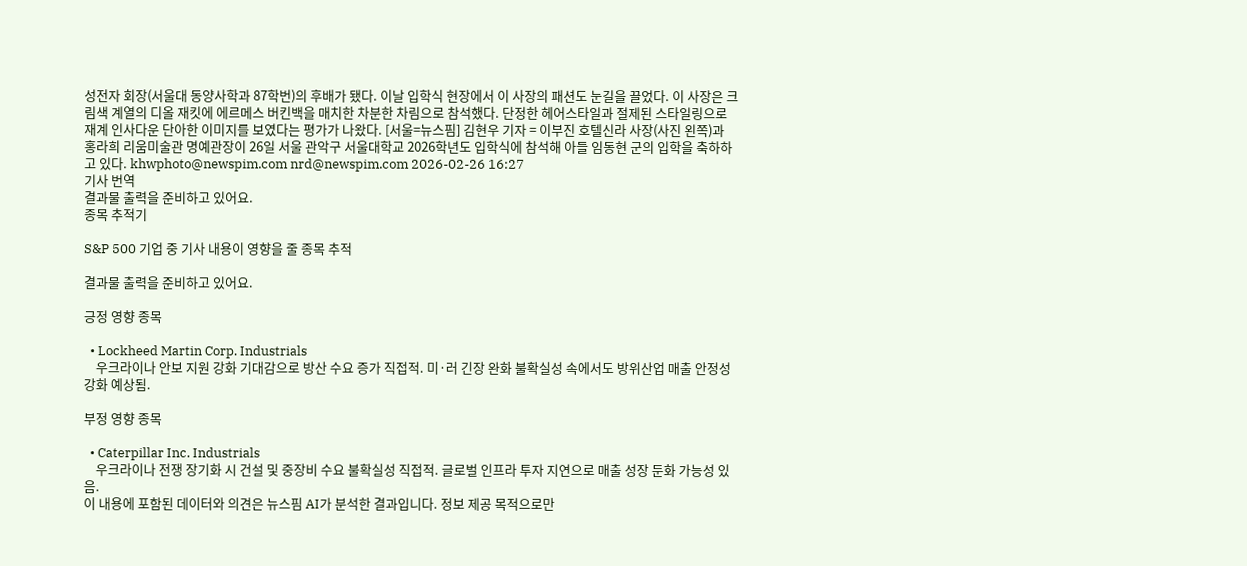성전자 회장(서울대 동양사학과 87학번)의 후배가 됐다. 이날 입학식 현장에서 이 사장의 패션도 눈길을 끌었다. 이 사장은 크림색 계열의 디올 재킷에 에르메스 버킨백을 매치한 차분한 차림으로 참석했다. 단정한 헤어스타일과 절제된 스타일링으로 재계 인사다운 단아한 이미지를 보였다는 평가가 나왔다. [서울=뉴스핌] 김현우 기자 = 이부진 호텔신라 사장(사진 왼쪽)과 홍라희 리움미술관 명예관장이 26일 서울 관악구 서울대학교 2026학년도 입학식에 참석해 아들 임동현 군의 입학을 축하하고 있다. khwphoto@newspim.com nrd@newspim.com 2026-02-26 16:27
기사 번역
결과물 출력을 준비하고 있어요.
종목 추적기

S&P 500 기업 중 기사 내용이 영향을 줄 종목 추적

결과물 출력을 준비하고 있어요.

긍정 영향 종목

  • Lockheed Martin Corp. Industrials
    우크라이나 안보 지원 강화 기대감으로 방산 수요 증가 직접적. 미·러 긴장 완화 불확실성 속에서도 방위산업 매출 안정성 강화 예상됨.

부정 영향 종목

  • Caterpillar Inc. Industrials
    우크라이나 전쟁 장기화 시 건설 및 중장비 수요 불확실성 직접적. 글로벌 인프라 투자 지연으로 매출 성장 둔화 가능성 있음.
이 내용에 포함된 데이터와 의견은 뉴스핌 AI가 분석한 결과입니다. 정보 제공 목적으로만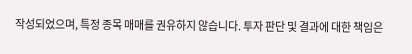작성되었으며, 특정 종목 매매를 권유하지 않습니다. 투자 판단 및 결과에 대한 책임은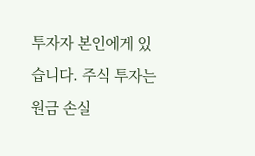투자자 본인에게 있습니다. 주식 투자는 원금 손실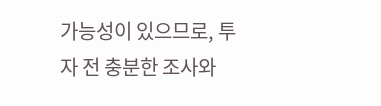가능성이 있으므로, 투자 전 충분한 조사와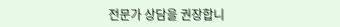전문가 상담을 권장합니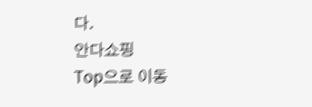다.
안다쇼핑
Top으로 이동